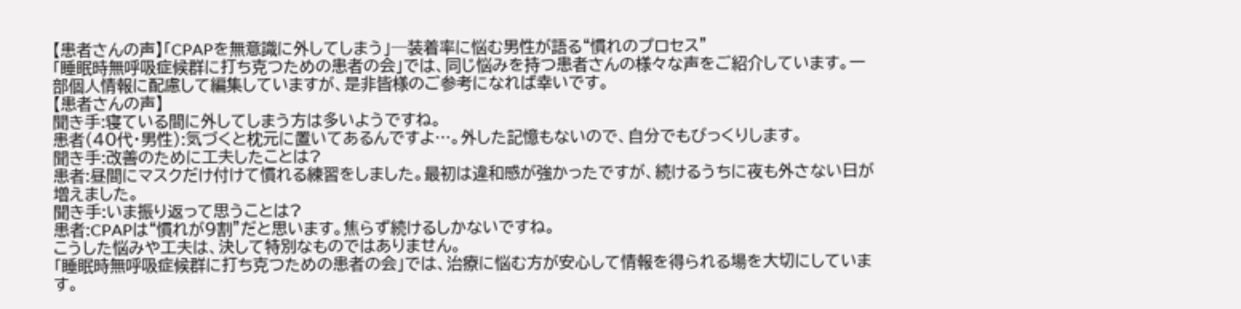【患者さんの声】「CPAPを無意識に外してしまう」─装着率に悩む男性が語る“慣れのプロセス”
「睡眠時無呼吸症候群に打ち克つための患者の会」では、同じ悩みを持つ患者さんの様々な声をご紹介しています。一部個人情報に配慮して編集していますが、是非皆様のご参考になれば幸いです。
【患者さんの声】
聞き手:寝ている間に外してしまう方は多いようですね。
患者(40代・男性):気づくと枕元に置いてあるんですよ…。外した記憶もないので、自分でもびっくりします。
聞き手:改善のために工夫したことは?
患者:昼間にマスクだけ付けて慣れる練習をしました。最初は違和感が強かったですが、続けるうちに夜も外さない日が増えました。
聞き手:いま振り返って思うことは?
患者:CPAPは“慣れが9割”だと思います。焦らず続けるしかないですね。
こうした悩みや工夫は、決して特別なものではありません。
「睡眠時無呼吸症候群に打ち克つための患者の会」では、治療に悩む方が安心して情報を得られる場を大切にしています。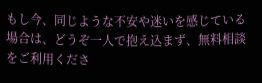もし今、同じような不安や迷いを感じている場合は、どうぞ一人で抱え込まず、無料相談をご利用くださ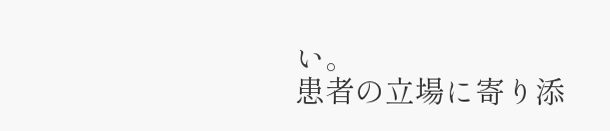い。
患者の立場に寄り添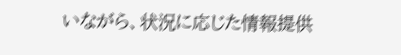いながら、状況に応じた情報提供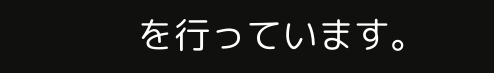を行っています。